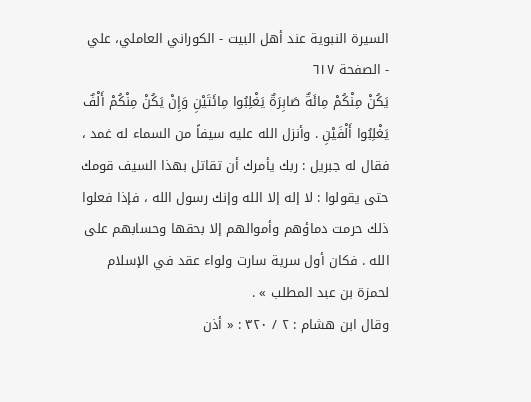السيرة النبوية عند أهل البيت - الكوراني العاملي، علي - الصفحة ٦١٧
يَكُنْ مِنْكُمْ مِائَةٌ صَابِرَةٌ يَغْلِبُوا مِائَتَيْنِ وَإِنْ يَكُنْ مِنْكُمْ أَلْفٌ يَغْلِبُوا أَلْفَيْنِ . وأنزل الله عليه سيفاً من السماء له غمد ، فقال له جبريل : ربك يأمرك أن تقاتل بهذا السيف قومك حتى يقولوا : لا إله إلا الله وإنك رسول الله ، فإذا فعلوا ذلك حرمت دماؤهم وأموالهم إلا بحقها وحسابهم على الله . فكان أول سرية سارت ولواء عقد في الإسلام لحمزة بن عبد المطلب » .
وقال ابن هشام : ٢ / ٣٢٠ : « أذن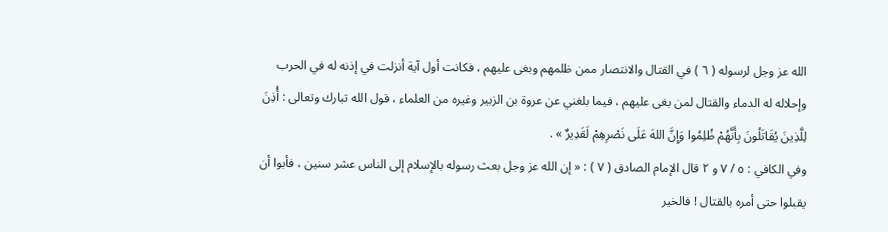الله عز وجل لرسوله ( ٦ ) في القتال والانتصار ممن ظلمهم وبغى عليهم ، فكانت أول آية أنزلت في إذنه له في الحرب وإحلاله له الدماء والقتال لمن بغى عليهم ، فيما بلغني عن عروة بن الزبير وغيره من العلماء ، قول الله تبارك وتعالى : أُذِنَ لِلَّذِينَ يُقَاتَلُونَ بِأَنَّهُمْ ظُلِمُوا وَإِنَّ اللهَ عَلَى نَصْرِهِمْ لَقَدِيرٌ » .
وفي الكافي : ٥ / ٧ و ٢ قال الإمام الصادق ( ٧ ) : « إن الله عز وجل بعث رسوله بالإسلام إلى الناس عشر سنين ، فأبوا أن يقبلوا حتى أمره بالقتال ! فالخير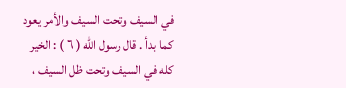في السيف وتحت السيف والأمر يعود كما بدأ . قال رسول الله ( ٦ ) : الخير كله في السيف وتحت ظل السيف ،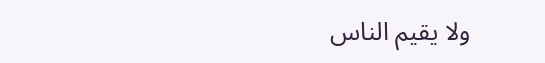ولا يقيم الناس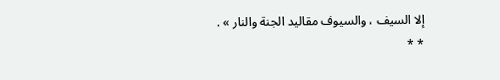إلا السيف ، والسيوف مقاليد الجنة والنار » .
* *